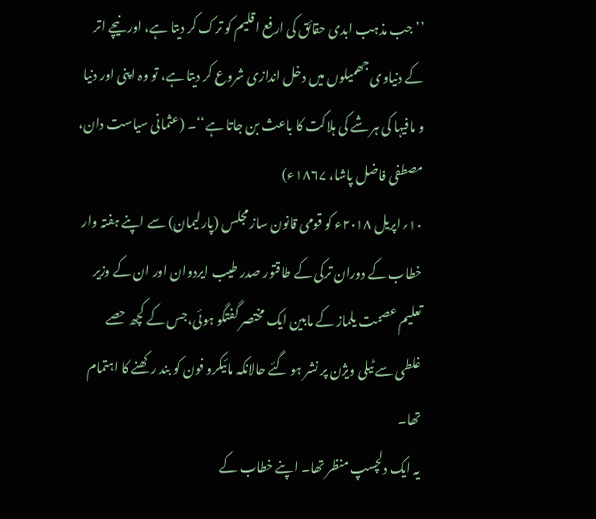’’جب مذہب ابدی حقائق کی ارفع اقلیم کو ترک کر دیتا ہے، اور نیچے اتر کے دنیاوی جھمیلوں میں دخل اندازی شروع کر دیتا ہے، تو وہ اپنی اور دنیا و مافیہا کی ہر شے کی ہلاکت کا باعث بن جاتا ہے‘‘۔ (عثمانی سیاست دان، مصطفی فاضل پاشا، ۱۸۶۷ء)
۱۰؍اپریل ۲۰۱۸ء کو قومی قانون ساز مجلس (پارلیمان) سے اپنے ہفتہ وار خطاب کے دوران ترکی کے طاقتور صدر طیب ایردوان اور ان کے وزیر تعلیم عصمت یلماز کے مابین ایک مختصر گفتگو ہوئی،جس کے کچھ حصے غلطی سے ٹیلی ویژن پر نشر ہو گئے حالانکہ مائیکرو فون کو بند رکھنے کا اہتمام تھا۔
یہ ایک دلچسپ منظر تھا۔ اپنے خطاب کے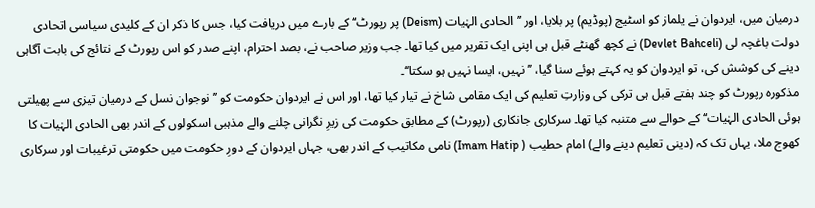درمیان میں، ایردوان نے یلماز کو اسٹیج (پوڈیم) پر بلایا، اور ’’الحادی الہٰیات (Deism) پر رپورٹ‘‘ کے بارے میں دریافت کیا، جس کا ذکر ان کے کلیدی سیاسی اتحادی دولت باغچہ لی (Devlet Bahceli) نے کچھ گھنٹے قبل ہی اپنی ایک تقریر میں کیا تھا۔ جب وزیر صاحب نے، بصد احترام، اپنے صدر کو اس رپورٹ کے نتائج کی بابت آگاہی دینے کی کوشش کی، تو ایردوان کو یہ کہتے ہوئے سنا گیا، ’’نہیں، ایسا نہیں ہو سکتا‘‘۔
مذکورہ رپورٹ کو چند ہفتے قبل ہی ترکی کی وزارتِ تعلیم کی ایک مقامی شاخ نے تیار کیا تھا، اور اس نے ایردوان حکومت کو ’’ نوجوان نسل کے درمیان تیزی سے پھیلتی ہوئی الحادی الہٰیات‘‘ کے حوالے سے متنبہ کیا تھا۔ سرکاری جانکاری (رپورٹ) کے مطابق حکومت کی زیرِ نگرانی چلنے والے مذہبی اسکولوں کے اندر بھی الحادی الہٰیات کا کھوج ملا، یہاں تک کہ (دینی تعلیم دینے والے) امام حطیب ( Imam Hatip) نامی مکاتیب کے اندر بھی، جہاں ایردوان کے دورِ حکومت میں حکومتی ترغیبات اور سرکاری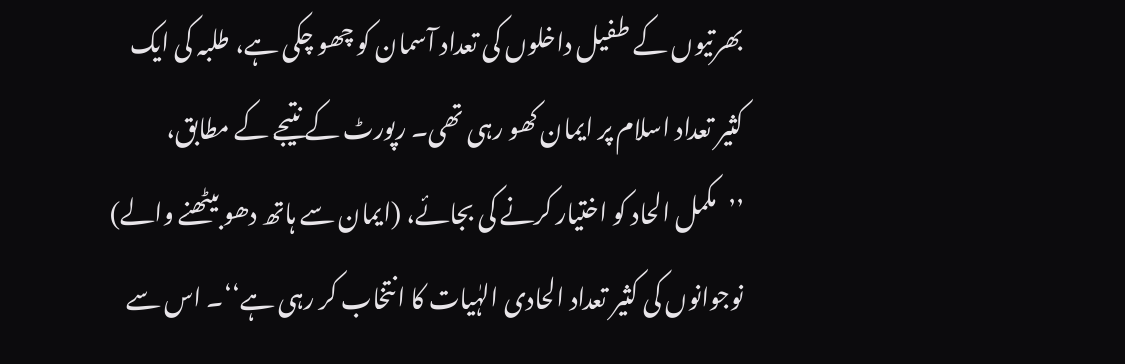بھرتیوں کے طفیل داخلوں کی تعداد آسمان کو چھو چکی ہے، طلبہ کی ایک کثیر تعداد اسلام پر ایمان کھو رہی تھی۔ رپورٹ کے نتیجے کے مطابق، ’’مکمل الحاد کو اختیار کرنے کی بجائے، (ایمان سے ہاتھ دھو بیٹھنے والے) نوجوانوں کی کثیر تعداد الحادی الہٰیات کا انتخاب کر رہی ہے‘‘۔ اس سے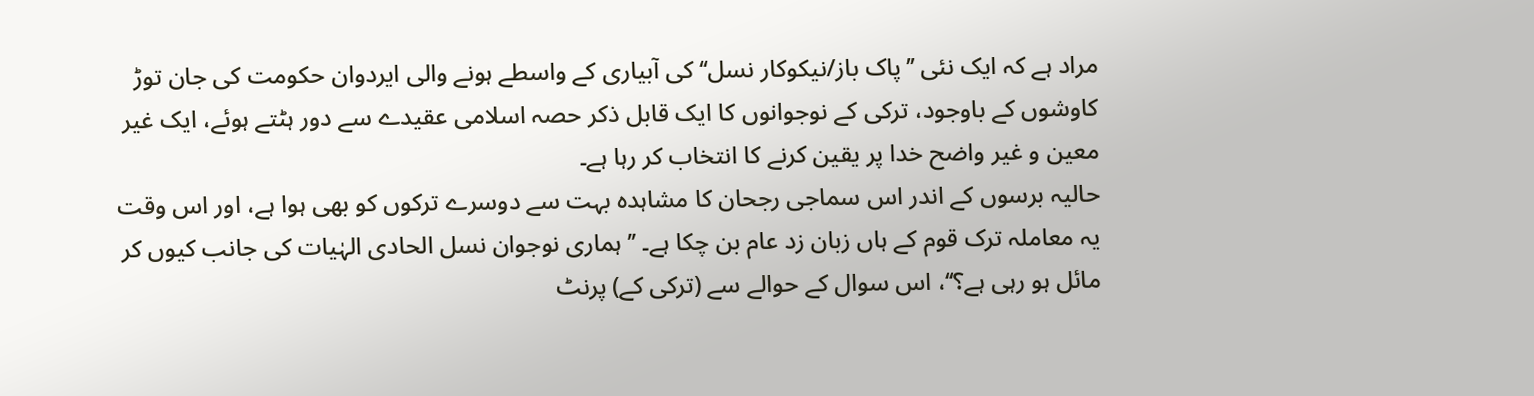مراد ہے کہ ایک نئی ’’پاک باز/نیکوکار نسل‘‘ کی آبیاری کے واسطے ہونے والی ایردوان حکومت کی جان توڑ کاوشوں کے باوجود، ترکی کے نوجوانوں کا ایک قابل ذکر حصہ اسلامی عقیدے سے دور ہٹتے ہوئے، ایک غیر معین و غیر واضح خدا پر یقین کرنے کا انتخاب کر رہا ہے۔
حالیہ برسوں کے اندر اس سماجی رجحان کا مشاہدہ بہت سے دوسرے ترکوں کو بھی ہوا ہے، اور اس وقت یہ معاملہ ترک قوم کے ہاں زبان زد عام بن چکا ہے۔ ’’ہماری نوجوان نسل الحادی الہٰیات کی جانب کیوں کر مائل ہو رہی ہے؟‘‘، اس سوال کے حوالے سے (ترکی کے) پرنٹ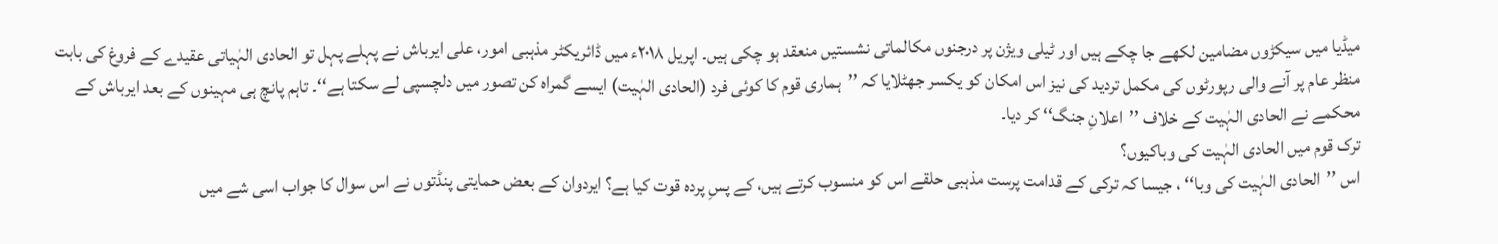میڈیا میں سیکڑوں مضامین لکھے جا چکے ہیں اور ٹیلی ویژن پر درجنوں مکالماتی نشستیں منعقد ہو چکی ہیں۔ اپریل ۲۰۱۸ء میں ڈائریکٹر مذہبی امور، علی ایرباش نے پہلے پہل تو الحادی الہٰیاتی عقیدے کے فروغ کی بابت منظر عام پر آنے والی رپورٹوں کی مکمل تردید کی نیز اس امکان کو یکسر جھٹلایا کہ ’’ہماری قوم کا کوئی فرد (الحادی الہٰیت) ایسے گمراہ کن تصور میں دلچسپی لے سکتا ہے‘‘۔ تاہم پانچ ہی مہینوں کے بعد ایرباش کے محکمے نے الحادی الہٰیت کے خلاف ’’اعلانِ جنگ‘‘ کر دیا۔
ترک قوم میں الحادی الہٰیت کی وباکیوں؟
اس ’’الحادی الہٰیت کی وبا‘‘ ، جیسا کہ ترکی کے قدامت پرست مذہبی حلقے اس کو منسوب کرتے ہیں، کے پسِ پردہ قوت کیا ہے؟ ایردوان کے بعض حمایتی پنڈتوں نے اس سوال کا جواب اسی شے میں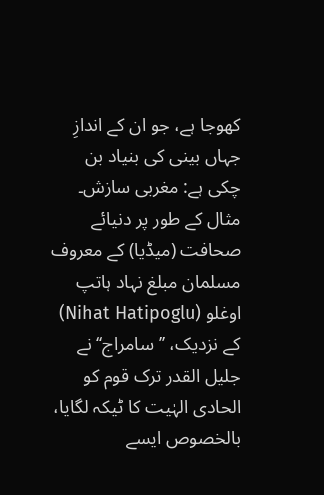کھوجا ہے، جو ان کے اندازِ جہاں بینی کی بنیاد بن چکی ہے: مغربی سازش۔ مثال کے طور پر دنیائے صحافت (میڈیا) کے معروف مسلمان مبلغ نہاد ہاتپ اوغلو (Nihat Hatipoglu) کے نزدیک، ’’سامراج‘‘ نے جلیل القدر ترک قوم کو الحادی الہٰیت کا ٹیکہ لگایا، بالخصوص ایسے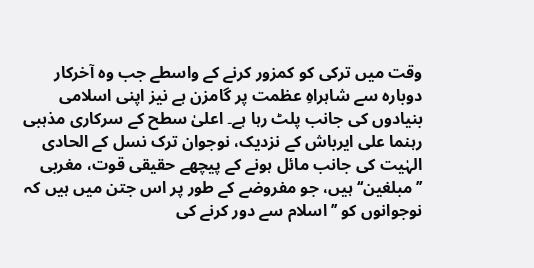وقت میں ترکی کو کمزور کرنے کے واسطے جب وہ آخرکار دوبارہ سے شاہراہِ عظمت پر گامزن ہے نیز اپنی اسلامی بنیادوں کی جانب پلٹ رہا ہے۔ اعلیٰ سطح کے سرکاری مذہبی رہنما علی ایرباش کے نزدیک، نوجوان ترک نسل کے الحادی الہٰیت کی جانب مائل ہونے کے پیچھے حقیقی قوت، مغربی ’’مبلغین‘‘ ہیں، جو مفروضے کے طور پر اس جتن میں ہیں کہ نوجوانوں کو ’’اسلام سے دور کرنے کی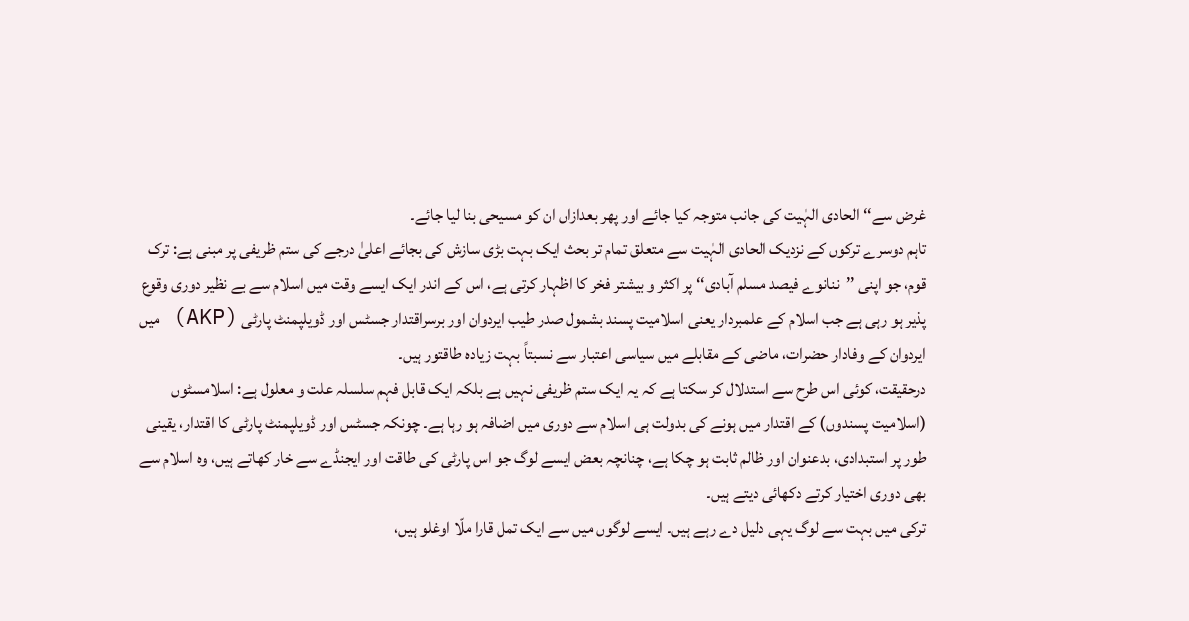غرض سے‘‘ الحادی الہٰیت کی جانب متوجہ کیا جائے اور پھر بعدازاں ان کو مسیحی بنا لیا جائے۔
تاہم دوسرے ترکوں کے نزدیک الحادی الہٰیت سے متعلق تمام تر بحث ایک بہت بڑی سازش کی بجائے اعلیٰ درجے کی ستم ظریفی پر مبنی ہے: ترک قوم، جو اپنی ’’ننانوے فیصد مسلم آبادی‘‘ پر اکثر و بیشتر فخر کا اظہار کرتی ہے، اس کے اندر ایک ایسے وقت میں اسلام سے بے نظیر دوری وقوع پذیر ہو رہی ہے جب اسلام کے علمبردار یعنی اسلامیت پسند بشمول صدر طیب ایردوان اور برسراقتدار جسٹس اور ڈویلپمنٹ پارٹی (AKP) میں ایردوان کے وفادار حضرات، ماضی کے مقابلے میں سیاسی اعتبار سے نسبتاً بہت زیادہ طاقتور ہیں۔
درحقیقت، کوئی اس طرح سے استدلال کر سکتا ہے کہ یہ ایک ستم ظریفی نہیں ہے بلکہ ایک قابل فہم سلسلہ علت و معلول ہے: اسلامسٹوں (اسلامیت پسندوں) کے اقتدار میں ہونے کی بدولت ہی اسلام سے دوری میں اضافہ ہو رہا ہے۔ چونکہ جسٹس اور ڈویلپمنٹ پارٹی کا اقتدار، یقینی طور پر استبدادی، بدعنوان اور ظالم ثابت ہو چکا ہے، چنانچہ بعض ایسے لوگ جو اس پارٹی کی طاقت اور ایجنڈے سے خار کھاتے ہیں، وہ اسلام سے بھی دوری اختیار کرتے دکھائی دیتے ہیں۔
ترکی میں بہت سے لوگ یہی دلیل دے رہے ہیں۔ ایسے لوگوں میں سے ایک تمل قارا ملّا اوغلو ہیں،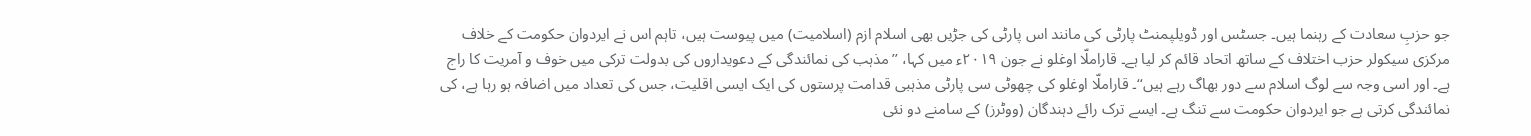جو حزبِ سعادت کے رہنما ہیں۔ جسٹس اور ڈویلپمنٹ پارٹی کی مانند اس پارٹی کی جڑیں بھی اسلام ازم (اسلامیت) میں پیوست ہیں، تاہم اس نے ایردوان حکومت کے خلاف مرکزی سیکولر حزب اختلاف کے ساتھ اتحاد قائم کر لیا ہے۔ قاراملّا اوغلو نے جون ۲۰۱۹ء میں کہا، ’’مذہب کی نمائندگی کے دعویداروں کی بدولت ترکی میں خوف و آمریت کا راج ہے۔ اور اسی وجہ سے لوگ اسلام سے دور بھاگ رہے ہیں‘‘۔ قاراملّا اوغلو کی چھوٹی سی پارٹی مذہبی قدامت پرستوں کی ایک ایسی اقلیت، جس کی تعداد میں اضافہ ہو رہا ہے، کی نمائندگی کرتی ہے جو ایردوان حکومت سے تنگ ہے۔ ایسے ترک رائے دہندگان (ووٹرز) کے سامنے دو نئی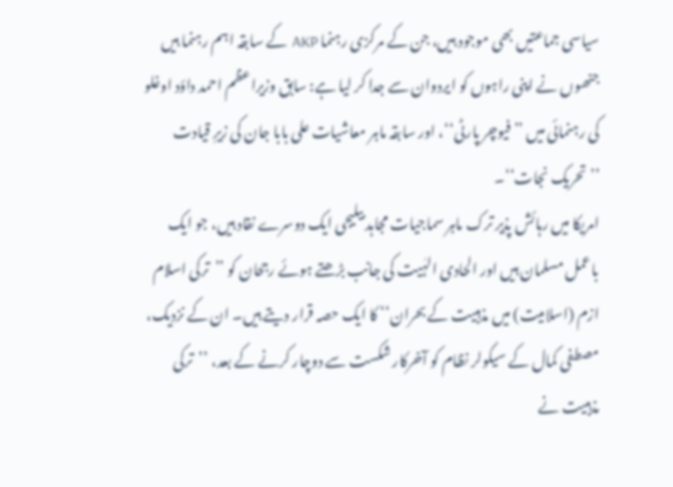سیاسی جماعتیں بھی موجود ہیں، جن کے مرکزی رہنما AKP کے سابقہ اہم رہنما ہیں جنھوں نے اپنی راہوں کو ایردوان سے جدا کر لیا ہے: سابق وزیراعظم احمد داؤد اوغلو کی رہنمائی میں ’’فیوچر پارٹی‘‘، اور سابقہ ماہر معاشیات علی بابا جان کی زیرِ قیادت ’’تحریک نجات‘‘۔
امریکا میں رہائش پذیر ترک ماہر سماجیات مجاہد بیلیجی ایک دوسرے نقاد ہیں، جو ایک باعمل مسلمان ہیں اور الحادی الہٰیت کی جانب بڑھتے ہوئے رجحان کو ’’ترکی اسلام ازم (اسلامیت) میں مذہبیت کے بحران‘‘ کا ایک حصہ قرار دیتے ہیں۔ ان کے نزدیک، مصطفی کمال کے سیکولر نظام کو آخرکار شکست سے دوچار کرنے کے بعد، ’’ترکی مذہبیت نے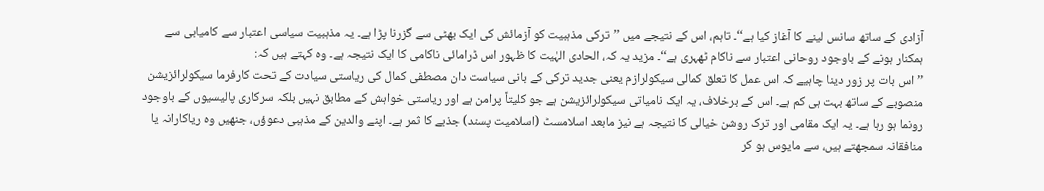آزادی کے ساتھ سانس لینے کا آغاز کیا ہے‘‘۔ تاہم، اس کے نتیجے میں ’’ترکی مذہبیت کو آزمائش کی ایک بھٹی سے گزرنا پڑا ہے۔ یہ مذہبیت سیاسی اعتبار سے کامیابی سے ہمکنار ہونے کے باوجود روحانی اعتبار سے ناکام ٹھہری ہے‘‘۔ مزید یہ کہ، الحادی الہٰیت کا ظہور اس ڈرامائی ناکامی کا ایک نتیجہ ہے۔ وہ کہتے ہیں کہ:
’’اس بات پر زور دینا چاہیے کہ اس عمل کا تعلق کمالی سیکولرازم یعنی جدید ترکی کے بانی سیاست دان مصطفی کمال کی ریاستی سیادت کے تحت کارفرما سیکولرائزیشن منصوبے کے ساتھ بہت ہی کم ہے۔ اس کے برخلاف، یہ ایک نامیاتی سیکولرائزیشن ہے جو کلیتاً پرامن ہے اور ریاستی خواہش کے مطابق نہیں بلکہ سرکاری پالیسیوں کے باوجود رونما ہو رہا ہے۔ یہ ایک مقامی اور ترک روشن خیالی کا نتیجہ ہے نیز مابعد اسلامسٹ (اسلامیت پسند) جذبے کا ثمر ہے۔ اپنے والدین کے مذہبی دعوؤں، جنھیں وہ ریاکارانہ یا منافقانہ سمجھتے ہیں، سے مایوس ہو کر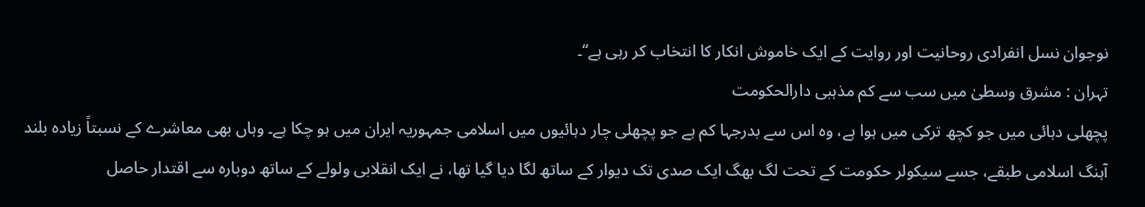نوجوان نسل انفرادی روحانیت اور روایت کے ایک خاموش انکار کا انتخاب کر رہی ہے‘‘۔
تہران : مشرق وسطیٰ میں سب سے کم مذہبی دارالحکومت
پچھلی دہائی میں جو کچھ ترکی میں ہوا ہے، وہ اس سے بدرجہا کم ہے جو پچھلی چار دہائیوں میں اسلامی جمہوریہ ایران میں ہو چکا ہے۔ وہاں بھی معاشرے کے نسبتاً زیادہ بلند آہنگ اسلامی طبقے، جسے سیکولر حکومت کے تحت لگ بھگ ایک صدی تک دیوار کے ساتھ لگا دیا گیا تھا، نے ایک انقلابی ولولے کے ساتھ دوبارہ سے اقتدار حاصل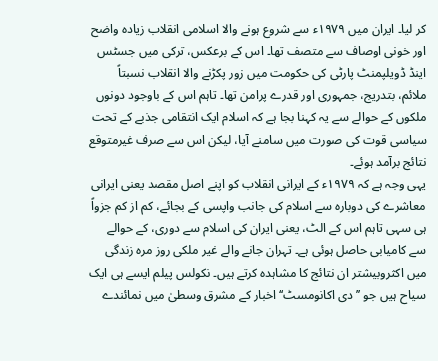کر لیا۔ ایران میں ۱۹۷۹ء سے شروع ہونے والا اسلامی انقلاب زیادہ واضح اور خونی اوصاف سے متصف تھا۔ اس کے برعکس، ترکی میں جسٹس اینڈ ڈویلپمنٹ پارٹی کی حکومت میں زور پکڑنے والا انقلاب نسبتاً ملائم، بتدریج، جمہوری اور قدرے پرامن تھا۔ تاہم اس کے باوجود دونوں ملکوں کے حوالے سے یہ کہنا بجا ہے کہ اسلام ایک انتقامی جذبے کے تحت سیاسی قوت کی صورت میں سامنے آیا، لیکن اس سے صرف غیرمتوقع نتائج برآمد ہوئے۔
یہی وجہ ہے کہ ۱۹۷۹ء کے ایرانی انقلاب کو اپنے اصل مقصد یعنی ایرانی معاشرے کی دوبارہ سے اسلام کی جانب واپسی کے بجائے، کم از کم جزواً ہی سہی تاہم اس کے الٹ، یعنی ایران کی اسلام سے دوری، کے حوالے سے کامیابی حاصل ہوئی ہے۔ تہران جانے والے غیر ملکی روز مرہ زندگی میں اکثروبیشتر ان نتائج کا مشاہدہ کرتے ہیں۔ نکولس پیلم ایسے ہی ایک سیاح ہیں جو ’’دی اکانومسٹ‘‘ اخبار کے مشرق وسطیٰ میں نمائندے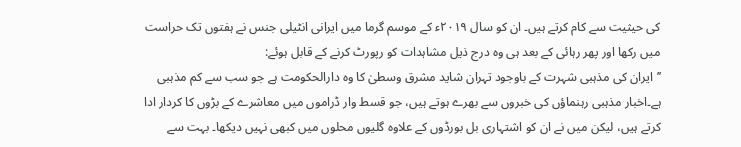کی حیثیت سے کام کرتے ہیں۔ ان کو سال ۲۰۱۹ء کے موسم گرما میں ایرانی انٹیلی جنس نے ہفتوں تک حراست میں رکھا اور پھر رہائی کے بعد ہی وہ درج ذیل مشاہدات کو رپورٹ کرنے کے قابل ہوئے:
’’ایران کی مذہبی شہرت کے باوجود تہران شاید مشرق وسطیٰ کا وہ دارالحکومت ہے جو سب سے کم مذہبی ہے۔اخبار مذہبی رہنماؤں کی خبروں سے بھرے ہوتے ہیں، جو قسط وار ڈراموں میں معاشرے کے بڑوں کا کردار ادا کرتے ہیں، لیکن میں نے ان کو اشتہاری بل بورڈوں کے علاوہ گلیوں محلوں میں کبھی نہیں دیکھا۔ بہت سے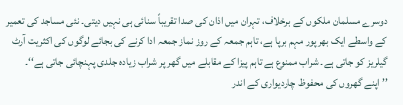دوسرے مسلمان ملکوں کے برخلاف، تہران میں اذان کی صدا تقریباً سنائی ہی نہیں دیتی۔ نئی مساجد کی تعمیر کے واسطے ایک بھرپور مہم برپا ہے، تاہم جمعہ کے روز نماز جمعہ ادا کرنے کی بجائے لوگوں کی اکثریت آرٹ گیلریز کو جاتی ہے۔ شراب ممنوع ہے تاہم پیزا کے مقابلے میں گھر پر شراب زیادہ جلدی پہنچائی جاتی ہے‘‘۔
’’ اپنے گھروں کی محفوظ چاردیواری کے اندر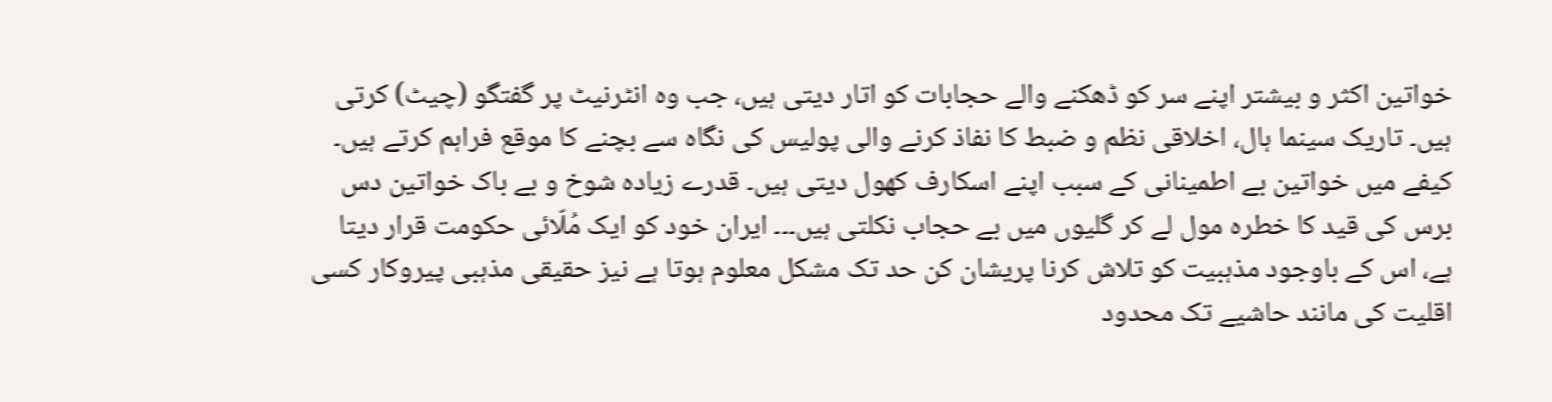خواتین اکثر و بیشتر اپنے سر کو ڈھکنے والے حجابات کو اتار دیتی ہیں، جب وہ انٹرنیٹ پر گفتگو (چیٹ) کرتی ہیں۔ تاریک سینما ہال، اخلاقی نظم و ضبط کا نفاذ کرنے والی پولیس کی نگاہ سے بچنے کا موقع فراہم کرتے ہیں۔ کیفے میں خواتین بے اطمینانی کے سبب اپنے اسکارف کھول دیتی ہیں۔ قدرے زیادہ شوخ و بے باک خواتین دس برس کی قید کا خطرہ مول لے کر گلیوں میں بے حجاب نکلتی ہیں۔۔۔ ایران خود کو ایک مُلّائی حکومت قرار دیتا ہے، اس کے باوجود مذہبیت کو تلاش کرنا پریشان کن حد تک مشکل معلوم ہوتا ہے نیز حقیقی مذہبی پیروکار کسی اقلیت کی مانند حاشیے تک محدود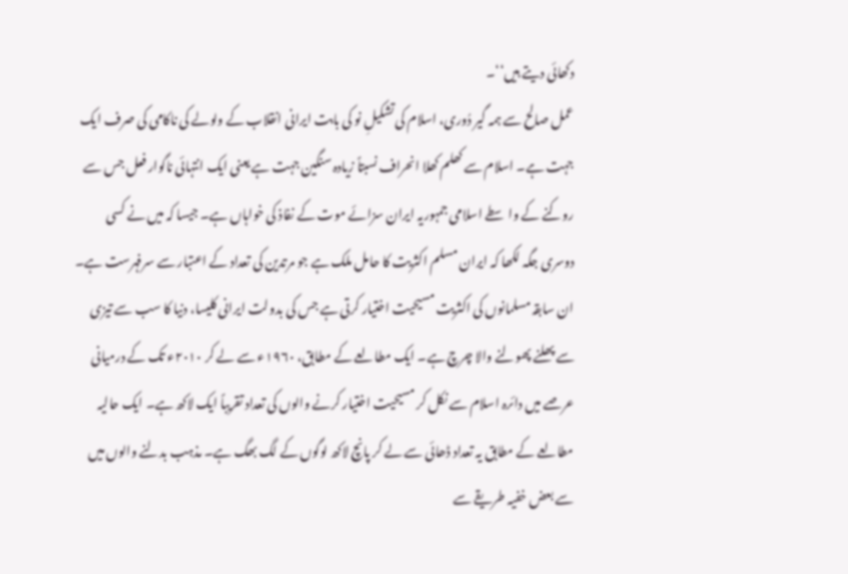دکھائی دیتے ہیں‘‘۔
عمل صالح سے ہمہ گیر دُوری، اسلام کی تشکیلِ نو کی بابت ایرانی انقلاب کے ولولے کی ناکامی کی صرف ایک جہت ہے۔ اسلام سے کھلم کھلا انحراف نسبتاً زیادہ سنگین جہت ہے یعنی ایک انتہائی ناگوار فعل جس سے روکنے کے واسطے اسلامی جمہوریہ ایران سزائے موت کے نفاذ کی خواہاں ہے۔ جیسا کہ میں نے کسی دوسری جگہ لکھا کہ ایران مسلم اکثریت کا حامل ملک ہے جو مرتدین کی تعداد کے اعتبار سے سرفہرست ہے۔ ان سابقہ مسلمانوں کی اکثریت مسیحیت اختیار کرتی ہے جس کی بدولت ایرانی کلیسا، دنیا کا سب سے تیزی سے پھلنے پھولنے والا چرچ ہے۔ ایک مطالعے کے مطابق، ۱۹۶۰ء سے لے کر ۲۰۱۰ء تک کے درمیانی عرصے میں دائرہ اسلام سے نکل کر مسیحیت اختیار کرنے والوں کی تعداد تقریباً ایک لاکھ ہے۔ ایک حالیہ مطالعے کے مطابق یہ تعداد ڈھائی سے لے کر پانچ لاکھ لوگوں کے لگ بھگ ہے۔ مذہب بدلنے والوں میں سے بعض خفیہ طریقے سے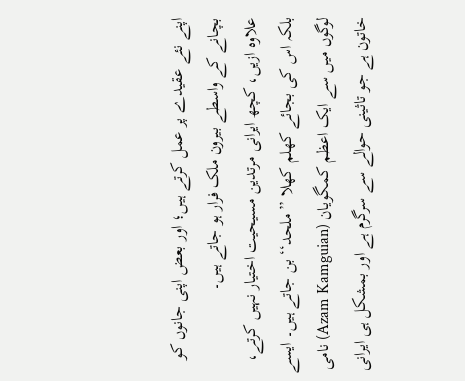اپنے نئے عقیدے پر عمل کرتے ہیں؛ اور بعض اپنی جانوں کو بچانے کے واسطے بیرون ملک فرار ہو جاتے ہیں۔
علاوہ ازیں، کچھ ایرانی مرتدین مسیحیت اختیار نہیں کرتے، بلکہ اس کی بجائے کھلم کھلا ’’ملحد‘‘ بن جاتے ہیں۔ ایسے لوگوں میں سے ایک اعظم کمگویان (Azam Kamguian) نامی خاتون ہے جو تاثینی حوالے سے سرگرم ہے اور بمشکل ہی ایرانی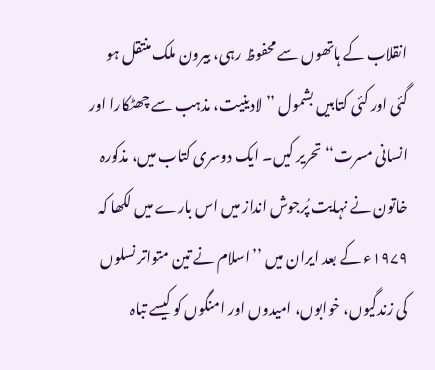انقلاب کے ہاتھوں سے محفوظ رہی، بیرون ملک منتقل ہو گئی اور کئی کتابیں بشمول ’’لادینیت، مذہب سے چھٹکارا اور انسانی مسرت‘‘ تحریر کیں۔ ایک دوسری کتاب میں، مذکورہ خاتون نے نہایت پُرجوش انداز میں اس بارے میں لکھا کہ ۱۹۷۹ء کے بعد ایران میں ’’اسلام نے تین متواتر نسلوں کی زندگیوں، خوابوں، امیدوں اور امنگوں کو کیسے تباہ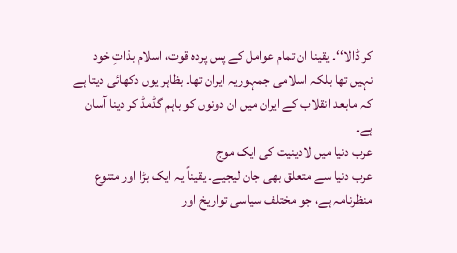کر ڈالا‘‘۔ یقینا ان تمام عوامل کے پس پردہ قوت، اسلام بذاتِ خود نہیں تھا بلکہ اسلامی جمہوریہ ایران تھا۔ بظاہر یوں دکھائی دیتا ہے کہ مابعد انقلاب کے ایران میں ان دونوں کو باہم گڈمڈ کر دینا آسان ہے۔
عرب دنیا میں لادینیت کی ایک موج
عرب دنیا سے متعلق بھی جان لیجیے۔ یقیناً یہ ایک بڑا اور متنوع منظرنامہ ہے، جو مختلف سیاسی تواریخ اور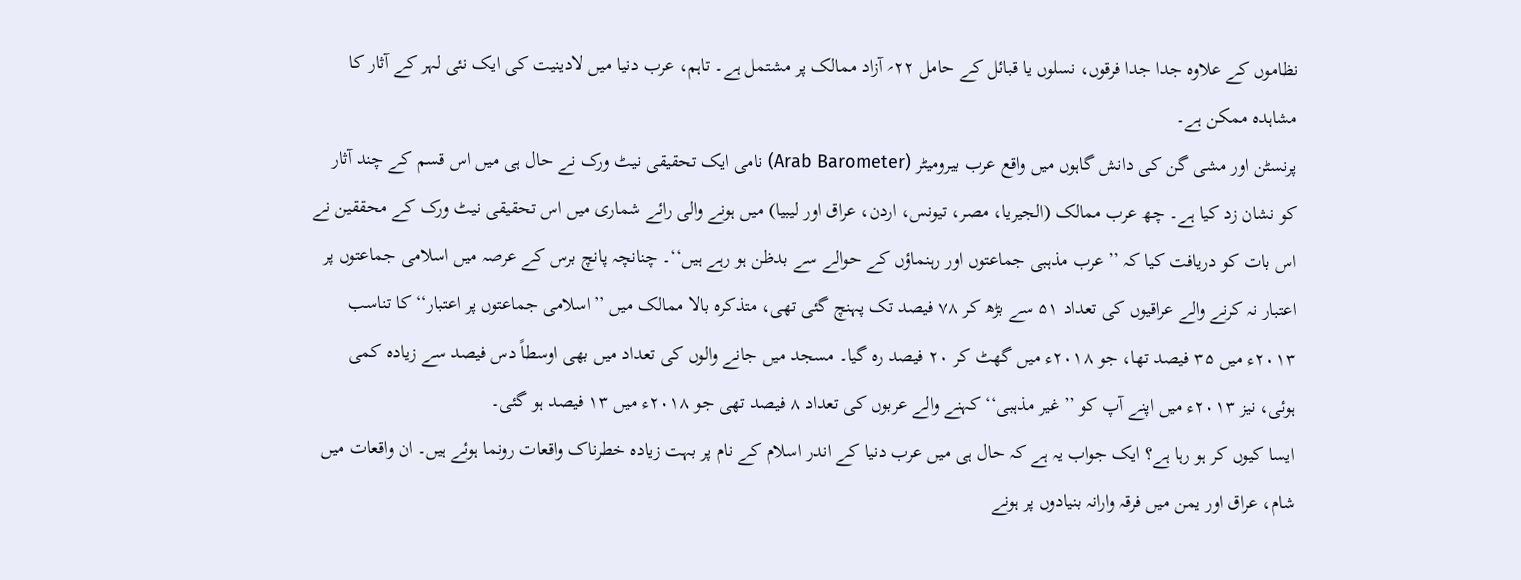نظاموں کے علاوہ جدا جدا فرقوں، نسلوں یا قبائل کے حامل ۲۲؍ آزاد ممالک پر مشتمل ہے۔ تاہم، عرب دنیا میں لادینیت کی ایک نئی لہر کے آثار کا مشاہدہ ممکن ہے۔
پرنسٹن اور مشی گن کی دانش گاہوں میں واقع عرب بیرومیٹر (Arab Barometer) نامی ایک تحقیقی نیٹ ورک نے حال ہی میں اس قسم کے چند آثار کو نشان زد کیا ہے۔ چھ عرب ممالک (الجیریا، مصر، تیونس، اردن، عراق اور لیبیا) میں ہونے والی رائے شماری میں اس تحقیقی نیٹ ورک کے محققین نے اس بات کو دریافت کیا کہ ’’عرب مذہبی جماعتوں اور رہنماؤں کے حوالے سے بدظن ہو رہے ہیں‘‘۔ چنانچہ پانچ برس کے عرصہ میں اسلامی جماعتوں پر اعتبار نہ کرنے والے عراقیوں کی تعداد ۵۱ سے بڑھ کر ۷۸ فیصد تک پہنچ گئی تھی، متذکرہ بالا ممالک میں ’’اسلامی جماعتوں پر اعتبار‘‘ کا تناسب ۲۰۱۳ء میں ۳۵ فیصد تھا، جو ۲۰۱۸ء میں گھٹ کر ۲۰ فیصد رہ گیا۔ مسجد میں جانے والوں کی تعداد میں بھی اوسطاً دس فیصد سے زیادہ کمی ہوئی، نیز ۲۰۱۳ء میں اپنے آپ کو ’’غیر مذہبی‘‘ کہنے والے عربوں کی تعداد ۸ فیصد تھی جو ۲۰۱۸ء میں ۱۳ فیصد ہو گئی۔
ایسا کیوں کر ہو رہا ہے؟ ایک جواب یہ ہے کہ حال ہی میں عرب دنیا کے اندر اسلام کے نام پر بہت زیادہ خطرناک واقعات رونما ہوئے ہیں۔ ان واقعات میں شام، عراق اور یمن میں فرقہ وارانہ بنیادوں پر ہونے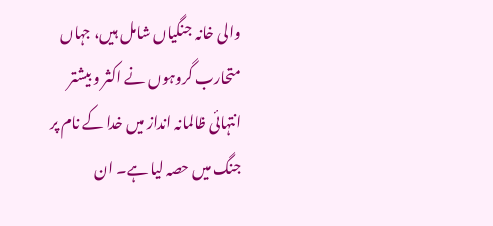والی خانہ جنگیاں شامل ہیں، جہاں متحارب گروہوں نے اکثر و بیشتر انتہائی ظالمانہ انداز میں خدا کے نام پر جنگ میں حصہ لیا ہے۔ ان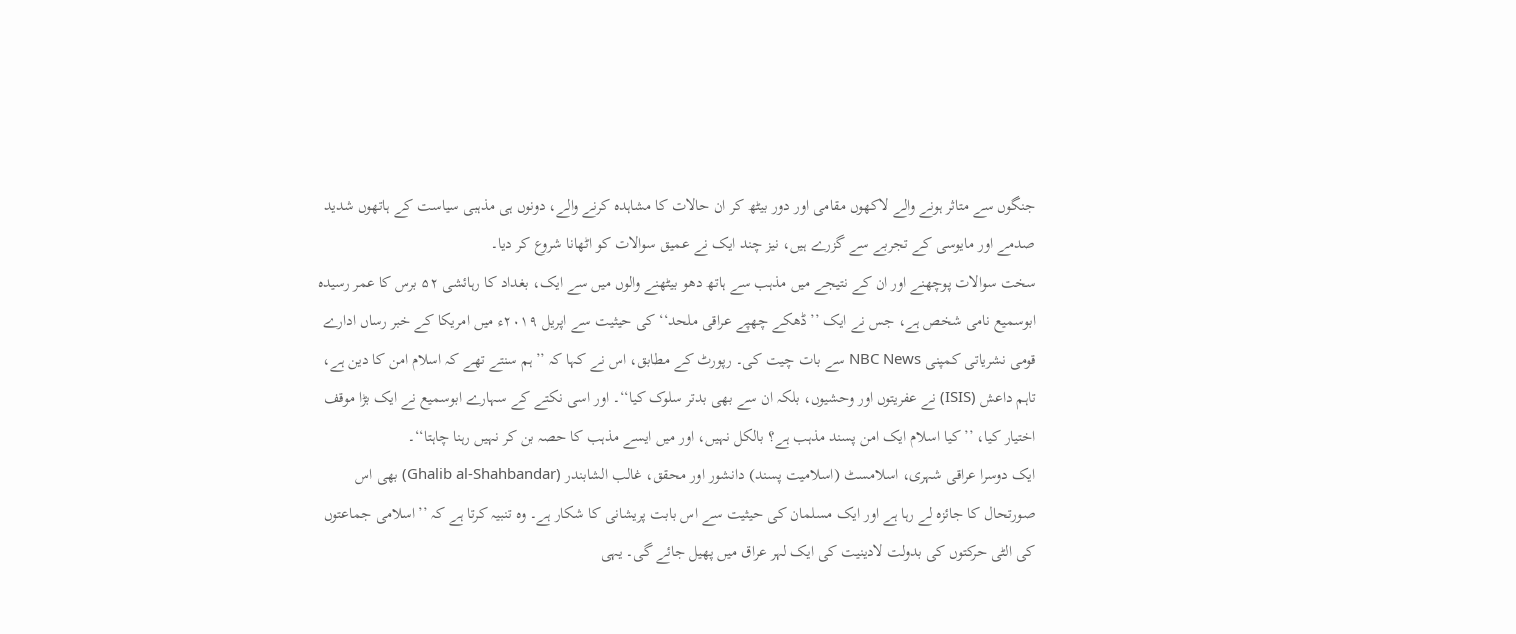جنگوں سے متاثر ہونے والے لاکھوں مقامی اور دور بیٹھ کر ان حالات کا مشاہدہ کرنے والے، دونوں ہی مذہبی سیاست کے ہاتھوں شدید صدمے اور مایوسی کے تجربے سے گزرے ہیں، نیز چند ایک نے عمیق سوالات کو اٹھانا شروع کر دیا۔
سخت سوالات پوچھنے اور ان کے نتیجے میں مذہب سے ہاتھ دھو بیٹھنے والوں میں سے ایک، بغداد کا رہائشی ۵۲ برس کا عمر رسیدہ ابوسمیع نامی شخص ہے، جس نے ایک ’’ڈھکے چھپے عراقی ملحد‘‘ کی حیثیت سے اپریل ۲۰۱۹ء میں امریکا کے خبر رساں ادارے قومی نشریاتی کمپنی NBC News سے بات چیت کی۔ رپورٹ کے مطابق، اس نے کہا کہ ’’ہم سنتے تھے کہ اسلام امن کا دین ہے، تاہم داعش (ISIS) نے عفریتوں اور وحشیوں، بلکہ ان سے بھی بدتر سلوک کیا‘‘۔ اور اسی نکتے کے سہارے ابوسمیع نے ایک بڑا موقف اختیار کیا، ’’کیا اسلام ایک امن پسند مذہب ہے؟ بالکل نہیں، اور میں ایسے مذہب کا حصہ بن کر نہیں رہنا چاہتا‘‘۔
ایک دوسرا عراقی شہری، اسلامسٹ (اسلامیت پسند) دانشور اور محقق، غالب الشابندر (Ghalib al-Shahbandar) بھی اس صورتحال کا جائزہ لے رہا ہے اور ایک مسلمان کی حیثیت سے اس بابت پریشانی کا شکار ہے۔ وہ تنبیہ کرتا ہے کہ ’’اسلامی جماعتوں کی الٹی حرکتوں کی بدولت لادینیت کی ایک لہر عراق میں پھیل جائے گی۔ یہی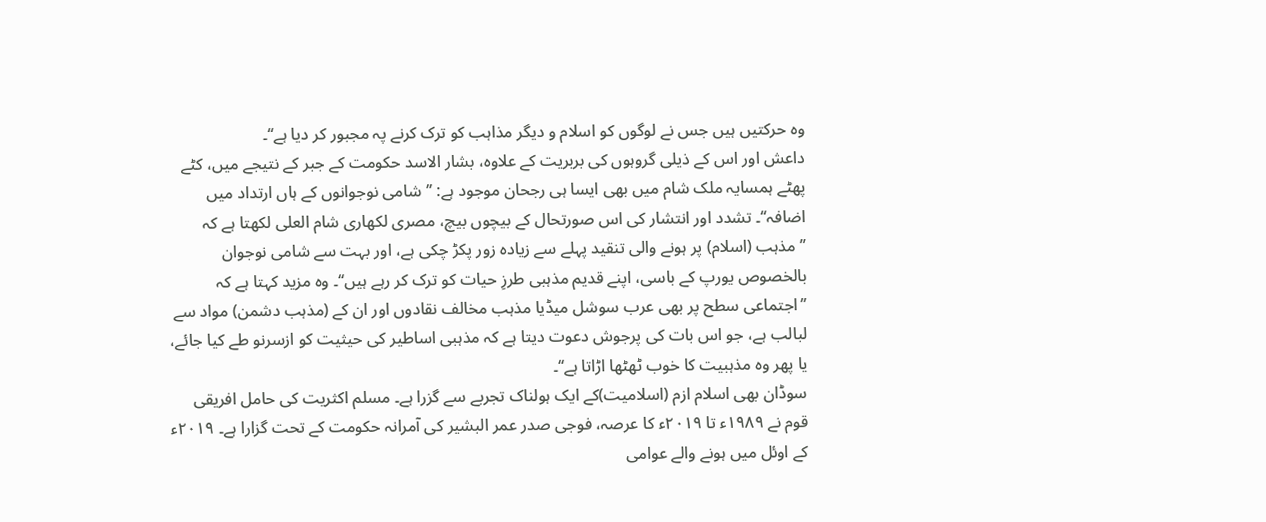وہ حرکتیں ہیں جس نے لوگوں کو اسلام و دیگر مذاہب کو ترک کرنے پہ مجبور کر دیا ہے‘‘۔
داعش اور اس کے ذیلی گروہوں کی بربریت کے علاوہ، بشار الاسد حکومت کے جبر کے نتیجے میں، کٹے پھٹے ہمسایہ ملک شام میں بھی ایسا ہی رجحان موجود ہے: ’’شامی نوجوانوں کے ہاں ارتداد میں اضافہ‘‘۔ تشدد اور انتشار کی اس صورتحال کے بیچوں بیچ، مصری لکھاری شام العلی لکھتا ہے کہ ’’مذہب (اسلام) پر ہونے والی تنقید پہلے سے زیادہ زور پکڑ چکی ہے، اور بہت سے شامی نوجوان بالخصوص یورپ کے باسی، اپنے قدیم مذہبی طرزِ حیات کو ترک کر رہے ہیں‘‘۔ وہ مزید کہتا ہے کہ ’’اجتماعی سطح پر بھی عرب سوشل میڈیا مذہب مخالف نقادوں اور ان کے (مذہب دشمن) مواد سے لبالب ہے، جو اس بات کی پرجوش دعوت دیتا ہے کہ مذہبی اساطیر کی حیثیت کو ازسرنو طے کیا جائے، یا پھر وہ مذہبیت کا خوب ٹھٹھا اڑاتا ہے‘‘۔
سوڈان بھی اسلام ازم (اسلامیت)کے ایک ہولناک تجربے سے گزرا ہے۔ مسلم اکثریت کی حامل افریقی قوم نے ۱۹۸۹ء تا ۲۰۱۹ء کا عرصہ، فوجی صدر عمر البشیر کی آمرانہ حکومت کے تحت گزارا ہے۔ ۲۰۱۹ء کے اوئل میں ہونے والے عوامی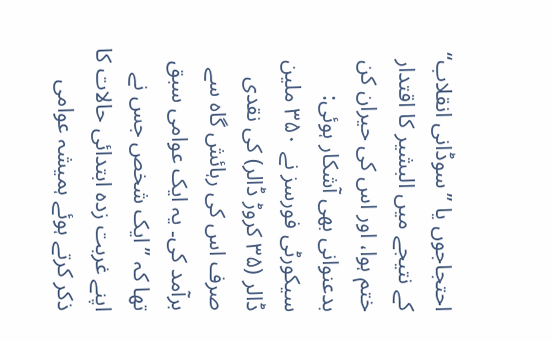احتجاجوں یا ’’سوڈانی انقلاب‘‘ کے نتیجے میں البشیر کا اقتدار ختم ہوا، اور اس کی حیران کن بدعنوانی بھی آشکار ہوئی: سیکورٹی فورسز نے ۳۵۰ ملین ڈالر (۳۵ کروڑ ڈالر) کی نقدی صرف اس کی رہائش گاہ سے برآمد کی۔ یہ ایک عوامی سبق تھا کہ ’’ایک شخص جس نے اپنے غربت زدہ ابتدائی حالات کا ذکر کرتے ہوئے ہمیشہ عوامی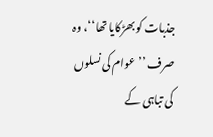جذبات کو بھڑکایا تھا‘‘، وہ صرف ’’عوام کی نسلوں کی تباہی کے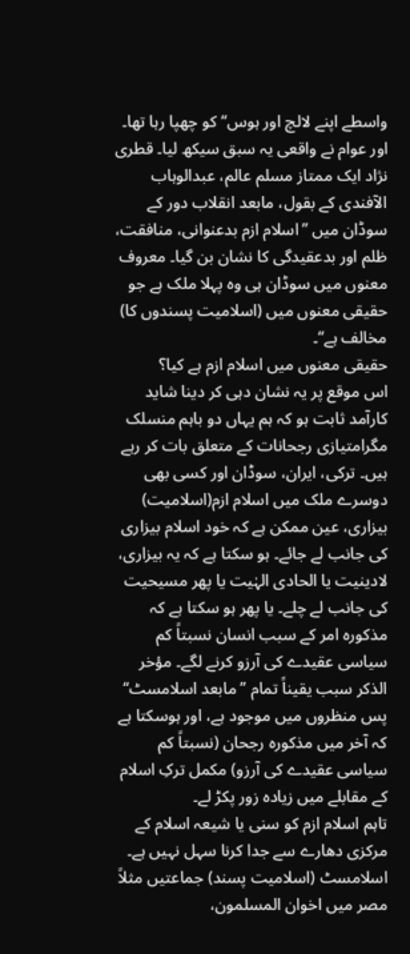واسطے اپنے لالچ اور ہوس‘‘ کو چھپا رہا تھا۔ اور عوام نے واقعی یہ سبق سیکھ لیا۔ قطری نژاد ایک ممتاز مسلم عالم، عبدالوہاب الآفندی کے بقول، مابعد انقلاب دور کے سوڈان میں ’’اسلام ازم بدعنوانی، منافقت، ظلم اور بدعقیدگی کا نشان بن گیا۔ معروف معنوں میں سوڈان ہی وہ پہلا ملک ہے جو حقیقی معنوں میں (اسلامیت پسندوں کا) مخالف ہے‘‘۔
حقیقی معنوں میں اسلام ازم ہے کیا؟
اس موقع پر یہ نشان دہی کر دینا شاید کارآمد ثابت ہو کہ ہم یہاں دو باہم منسلک مگرامتیازی رجحانات کے متعلق بات کر رہے ہیں۔ ترکی، ایران، سوڈان اور کسی بھی دوسرے ملک میں اسلام ازم(اسلامیت) بیزاری، عین ممکن ہے کہ خود اسلام بیزاری کی جانب لے جائے۔ ہو سکتا ہے کہ یہ بیزاری، لادینیت یا الحادی الہٰیت یا پھر مسیحیت کی جانب لے چلے۔ یا پھر ہو سکتا ہے کہ مذکورہ امر کے سبب انسان نسبتاً کم سیاسی عقیدے کی آرزو کرنے لگے۔ مؤخر الذکر سبب یقیناً تمام ’’مابعد اسلامسٹ‘‘ پس منظروں میں موجود ہے، اور ہوسکتا ہے کہ آخر میں مذکورہ رجحان (نسبتاً کم سیاسی عقیدے کی آرزو) مکمل ترکِ اسلام کے مقابلے میں زیادہ زور پکڑ لے۔
تاہم اسلام ازم کو سنی یا شیعہ اسلام کے مرکزی دھارے سے جدا کرنا سہل نہیں ہے۔ اسلامسٹ (اسلامیت پسند) جماعتیں مثلاً مصر میں اخوان المسلمون،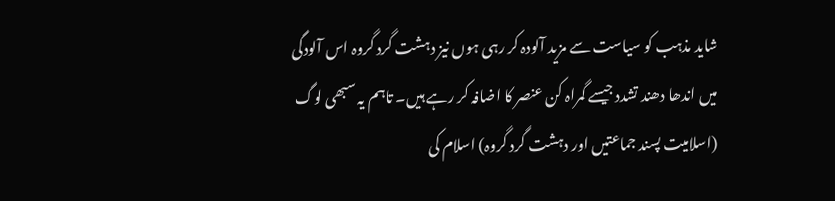شاید مذہب کو سیاست سے مزید آلودہ کر رہی ہوں نیز دہشت گرد گروہ اس آلودگی میں اندھا دھند تشدد جیسے گمراہ کن عنصر کا اضافہ کر رہے ہیں۔ تاہم یہ سبھی لوگ (اسلامیت پسند جماعتیں اور دہشت گرد گروہ) اسلام کی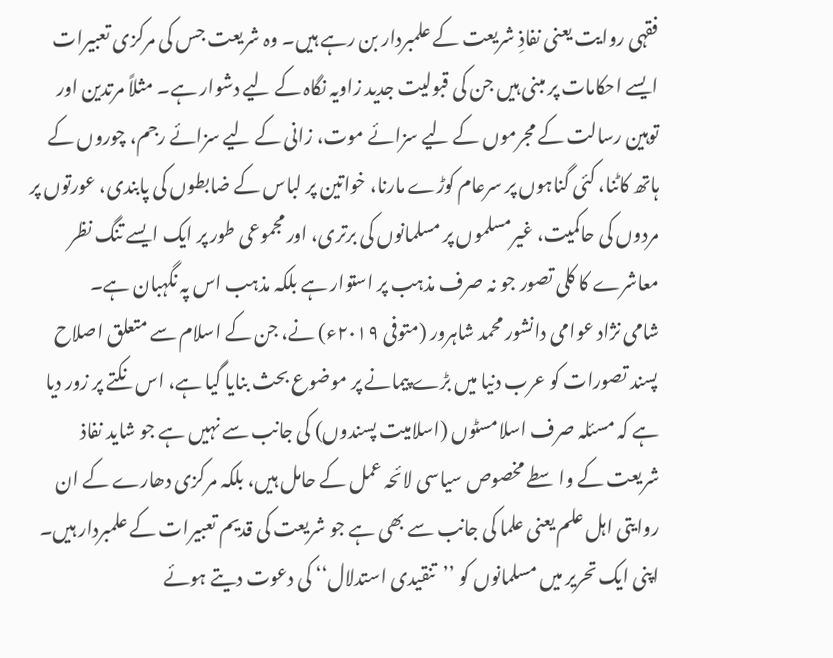فقہی روایت یعنی نفاذِ شریعت کے علمبردار بن رہے ہیں۔ وہ شریعت جس کی مرکزی تعبیرات ایسے احکامات پر مبنی ہیں جن کی قبولیت جدید زاویہ نگاہ کے لیے دشوار ہے۔ مثلاً مرتدین اور توہین رسالت کے مجرموں کے لیے سزائے موت، زانی کے لیے سزائے رجم، چوروں کے ہاتھ کاٹنا، کئی گناہوں پر سرعام کوڑے مارنا، خواتین پر لباس کے ضابطوں کی پابندی، عورتوں پر مردوں کی حاکمیت، غیرمسلموں پر مسلمانوں کی برتری، اور مجموعی طور پر ایک ایسے تنگ نظر معاشرے کا کلی تصور جو نہ صرف مذہب پر استوار ہے بلکہ مذہب اس پہ نگہبان ہے۔
شامی نژاد عوامی دانشور محمد شاہرور (متوفی ۲۰۱۹ء) نے، جن کے اسلام سے متعلق اصلاح پسند تصورات کو عرب دنیا میں بڑے پیمانے پر موضوع بحث بنایا گیا ہے، اس نکتے پر زور دیا ہے کہ مسئلہ صرف اسلامسٹوں (اسلامیت پسندوں) کی جانب سے نہیں ہے جو شاید نفاذ شریعت کے واسطے مخصوص سیاسی لائحہ عمل کے حامل ہیں، بلکہ مرکزی دھارے کے ان روایتی اہل علم یعنی علما کی جانب سے بھی ہے جو شریعت کی قدیم تعبیرات کے علمبردار ہیں۔ اپنی ایک تحریر میں مسلمانوں کو ’’تنقیدی استدلال‘‘ کی دعوت دیتے ہوئے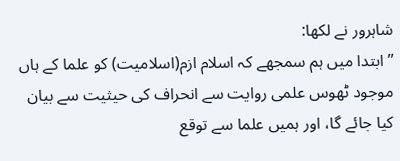شاہرور نے لکھا:
’’ ابتدا میں ہم سمجھے کہ اسلام ازم(اسلامیت) کو علما کے ہاں موجود ٹھوس علمی روایت سے انحراف کی حیثیت سے بیان کیا جائے گا، اور ہمیں علما سے توقع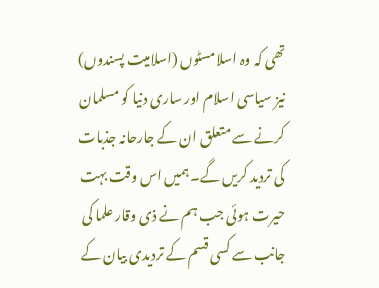تھی کہ وہ اسلامسٹوں (اسلامیت پسندوں) نیز سیاسی اسلام اور ساری دنیا کو مسلمان کرنے سے متعلق ان کے جارحانہ جذبات کی تردید کریں گے۔ ہمیں اس وقت بہت حیرت ہوئی جب ہم نے ذی وقار علما کی جانب سے کسی قسم کے تردیدی بیان کے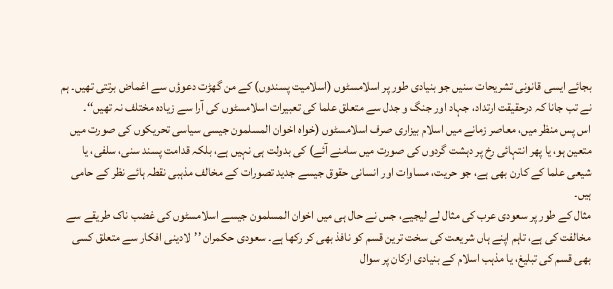بجائے ایسی قانونی تشریحات سنیں جو بنیادی طور پر اسلامسٹوں (اسلامیت پسندوں) کے من گھڑت دعوؤں سے اغماض برتتی تھیں۔ ہم نے تب جانا کہ درحقیقت ارتداد، جہاد اور جنگ و جدل سے متعلق علما کی تعبیرات اسلامسٹوں کی آرا سے زیادہ مختلف نہ تھیں‘‘۔
اس پس منظر میں، معاصر زمانے میں اسلام بیزاری صرف اسلامسٹوں (خواہ اخوان المسلمون جیسی سیاسی تحریکوں کی صورت میں متعین ہو، یا پھر انتہائی رخ پر دہشت گردوں کی صورت میں سامنے آئے) کی بدولت ہی نہیں ہے، بلکہ قدامت پسند سنی، سلفی، یا شیعی علما کے کارن بھی ہے، جو حریت، مساوات اور انسانی حقوق جیسے جدید تصورات کے مخالف مذہبی نقطہ ہائے نظر کے حامی ہیں۔
مثال کے طور پر سعودی عرب کی مثال لے لیجیے، جس نے حال ہی میں اخوان المسلمون جیسے اسلامسٹوں کی غضب ناک طریقے سے مخالفت کی ہے، تاہم اپنے ہاں شریعت کی سخت ترین قسم کو نافذ بھی کر رکھا ہے۔ سعودی حکمران ’’لادینی افکار سے متعلق کسی بھی قسم کی تبلیغ، یا مذہب اسلام کے بنیادی ارکان پر سوال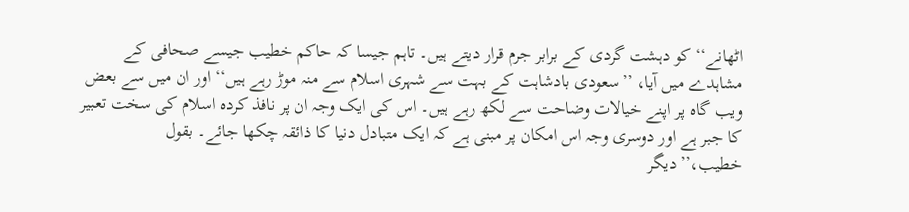اٹھانے‘‘ کو دہشت گردی کے برابر جرم قرار دیتے ہیں۔ تاہم جیسا کہ حاکم خطیب جیسے صحافی کے مشاہدے میں آیا، ’’سعودی بادشاہت کے بہت سے شہری اسلام سے منہ موڑ رہے ہیں‘‘ اور ان میں سے بعض ویب گاہ پر اپنے خیالات وضاحت سے لکھ رہے ہیں۔ اس کی ایک وجہ ان پر نافذ کردہ اسلام کی سخت تعبیر کا جبر ہے اور دوسری وجہ اس امکان پر مبنی ہے کہ ایک متبادل دنیا کا ذائقہ چکھا جائے۔ بقول خطیب،’’دیگر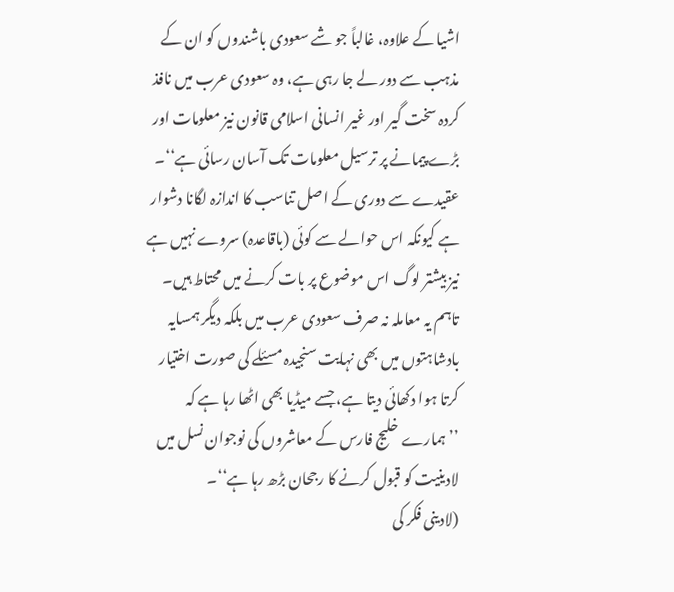اشیا کے علاوہ، غالباً جو شے سعودی باشندوں کو ان کے مذہب سے دور لے جا رہی ہے، وہ سعودی عرب میں نافذ کردہ سخت گیر اور غیر انسانی اسلامی قانون نیز معلومات اور بڑے پیمانے پر ترسیل معلومات تک آسان رسائی ہے‘‘۔
عقیدے سے دوری کے اصل تناسب کا اندازہ لگانا دشوار ہے کیونکہ اس حوالے سے کوئی (باقاعدہ) سروے نہیں ہے نیز بیشتر لوگ اس موضوع پر بات کرنے میں محتاط ہیں۔ تاہم یہ معاملہ نہ صرف سعودی عرب میں بلکہ دیگر ہمسایہ بادشاہتوں میں بھی نہایت سنجیدہ مسئلے کی صورت اختیار کرتا ہوا دکھائی دیتا ہے، جسے میڈیا بھی اٹھا رہا ہے کہ ’’ہمارے خلیج فارس کے معاشروں کی نوجوان نسل میں لادینیت کو قبول کرنے کا رجحان بڑھ رہا ہے‘‘۔
(لادینی فکر کی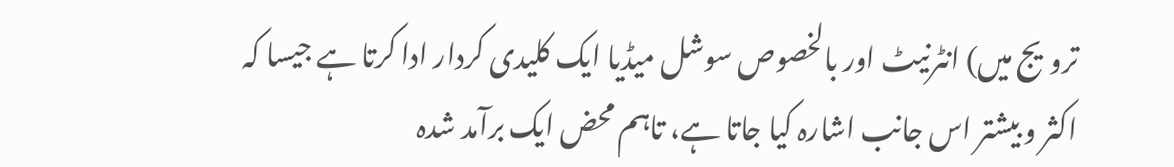ترویج میں) انٹرنیٹ اور بالخصوص سوشل میڈیا ایک کلیدی کردار ادا کرتا ہے جیسا کہ اکثر و بیشتر اس جانب اشارہ کیا جاتا ہے، تاہم محض ایک برآمد شدہ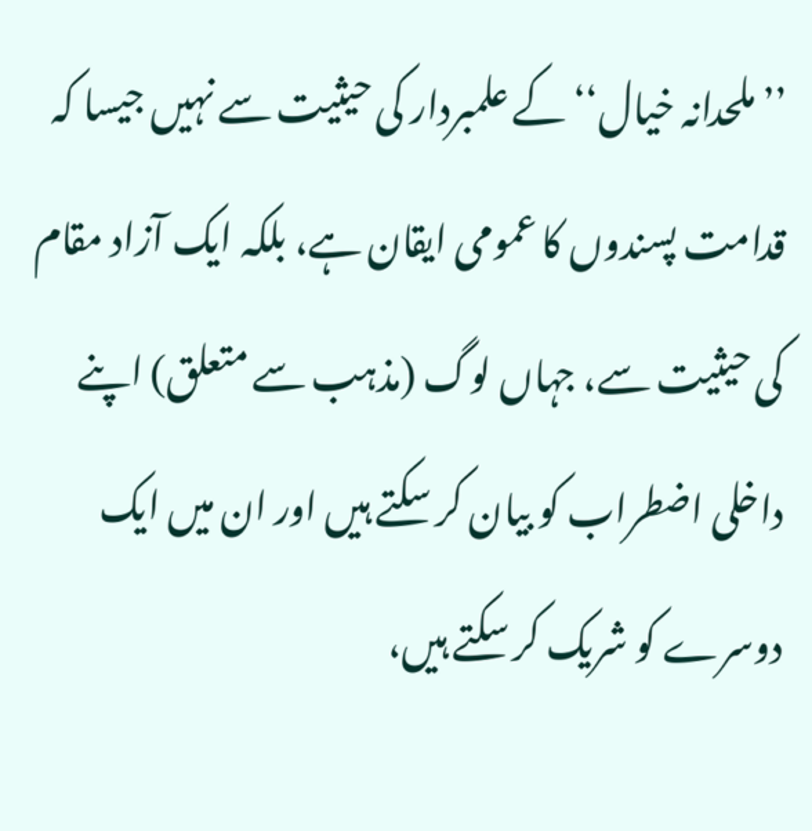’’ملحدانہ خیال‘‘ کے علمبردار کی حیثیت سے نہیں جیسا کہ قدامت پسندوں کا عمومی ایقان ہے، بلکہ ایک آزاد مقام کی حیثیت سے، جہاں لوگ (مذہب سے متعلق) اپنے داخلی اضطراب کو بیان کر سکتے ہیں اور ان میں ایک دوسرے کو شریک کر سکتے ہیں،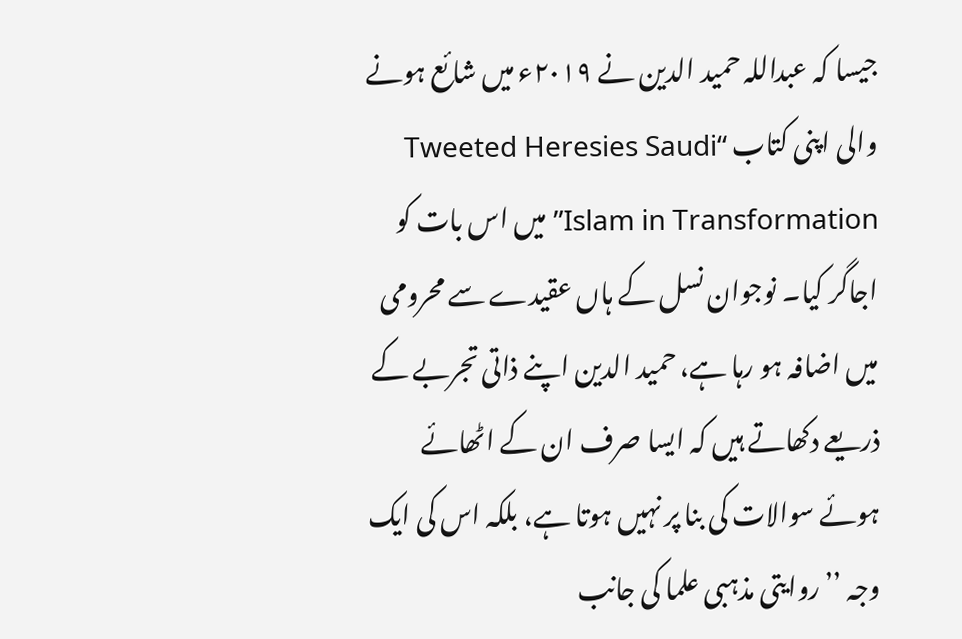جیسا کہ عبداللہ حمید الدین نے ۲۰۱۹ء میں شائع ہونے والی اپنی کتاب “Tweeted Heresies Saudi Islam in Transformation” میں اس بات کو اجاگر کیا۔ نوجوان نسل کے ہاں عقیدے سے محرومی میں اضافہ ہو رہا ہے، حمید الدین اپنے ذاتی تجربے کے ذریعے دکھاتے ہیں کہ ایسا صرف ان کے اٹھائے ہوئے سوالات کی بنا پر نہیں ہوتا ہے، بلکہ اس کی ایک وجہ ’’روایتی مذہبی علما کی جانب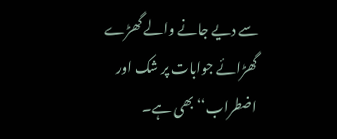سے دیے جانے والے گھڑے گھڑائے جوابات پر شک اور اضطراب‘‘ بھی ہے۔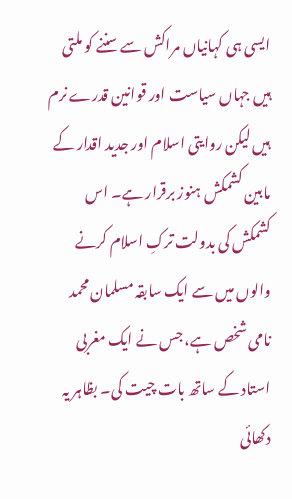ایسی ہی کہانیاں مراکش سے سننے کو ملتی ہیں جہاں سیاست اور قوانین قدرے نرم ہیں لیکن روایتی اسلام اور جدید اقدار کے مابین کشمکش ہنوز برقرار ہے۔ اس کشمکش کی بدولت ترکِ اسلام کرنے والوں میں سے ایک سابقہ مسلمان محمد نامی شخص ہے، جس نے ایک مغربی استاد کے ساتھ بات چیت کی۔ بظاہر یہ دکھائی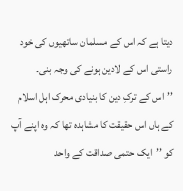دیتا ہے کہ اس کے مسلمان ساتھیوں کی خود راستی اس کے لادین ہونے کی وجہ بنی۔
’’اس کے ترکِ دین کا بنیادی محرک اہل اسلام کے ہاں اس حقیقت کا مشاہدہ تھا کہ وہ اپنے آپ کو ’’ایک حتمی صداقت کے واحد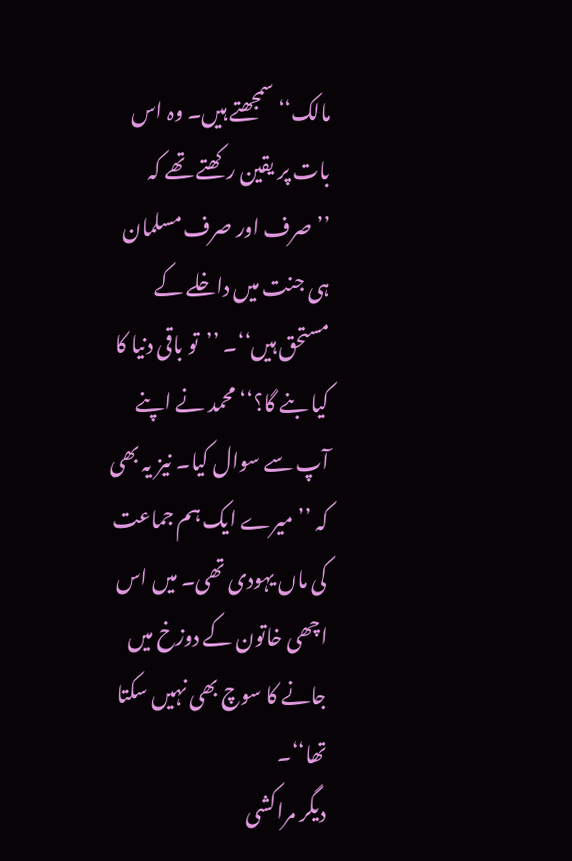مالک‘‘ سمجھتے ہیں۔ وہ اس بات پر یقین رکھتے تھے کہ ’’صرف اور صرف مسلمان ہی جنت میں داخلے کے مستحق ہیں‘‘۔ ’’تو باقی دنیا کا کیا بنے گا؟‘‘ محمد نے اپنے آپ سے سوال کیا۔ نیز یہ بھی کہ ’’میرے ایک ہم جماعت کی ماں یہودی تھی۔ میں اس اچھی خاتون کے دوزخ میں جانے کا سوچ بھی نہیں سکتا تھا‘‘۔
دیگر مراکشی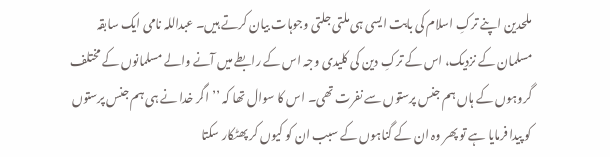ملحدین اپنے ترکِ اسلام کی بابت ایسی ہی ملتی جلتی وجوہات بیان کرتے ہیں۔ عبداللہ نامی ایک سابقہ مسلمان کے نزدیک، اس کے ترکِ دین کی کلیدی وجہ اس کے رابطے میں آنے والے مسلمانوں کے مختلف گروہوں کے ہاں ہم جنس پرستوں سے نفرت تھی۔ اس کا سوال تھا کہ ’’اگر خدا نے ہی ہم جنس پرستوں کو پیدا فرمایا ہے تو پھر وہ ان کے گناہوں کے سبب ان کو کیوں کر پھٹکار سکتا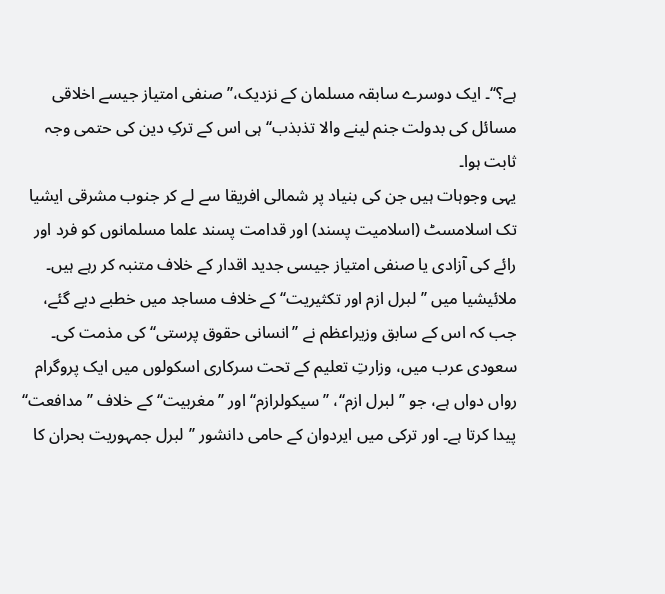ہے؟‘‘۔ ایک دوسرے سابقہ مسلمان کے نزدیک،’’ صنفی امتیاز جیسے اخلاقی مسائل کی بدولت جنم لینے والا تذبذب‘‘ ہی اس کے ترکِ دین کی حتمی وجہ ثابت ہوا۔
یہی وجوہات ہیں جن کی بنیاد پر شمالی افریقا سے لے کر جنوب مشرقی ایشیا تک اسلامسٹ (اسلامیت پسند) اور قدامت پسند علما مسلمانوں کو فرد اور رائے کی آزادی یا صنفی امتیاز جیسی جدید اقدار کے خلاف متنبہ کر رہے ہیں۔ ملائیشیا میں ’’لبرل ازم اور تکثیریت‘‘ کے خلاف مساجد میں خطبے دیے گئے، جب کہ اس کے سابق وزیراعظم نے ’’انسانی حقوق پرستی‘‘ کی مذمت کی۔ سعودی عرب میں، وزارتِ تعلیم کے تحت سرکاری اسکولوں میں ایک پروگرام رواں دواں ہے، جو ’’لبرل ازم‘‘، ’’سیکولرازم‘‘ اور ’’مغربیت‘‘ کے خلاف ’’مدافعت‘‘ پیدا کرتا ہے۔ اور ترکی میں ایردوان کے حامی دانشور ’’لبرل جمہوریت بحران کا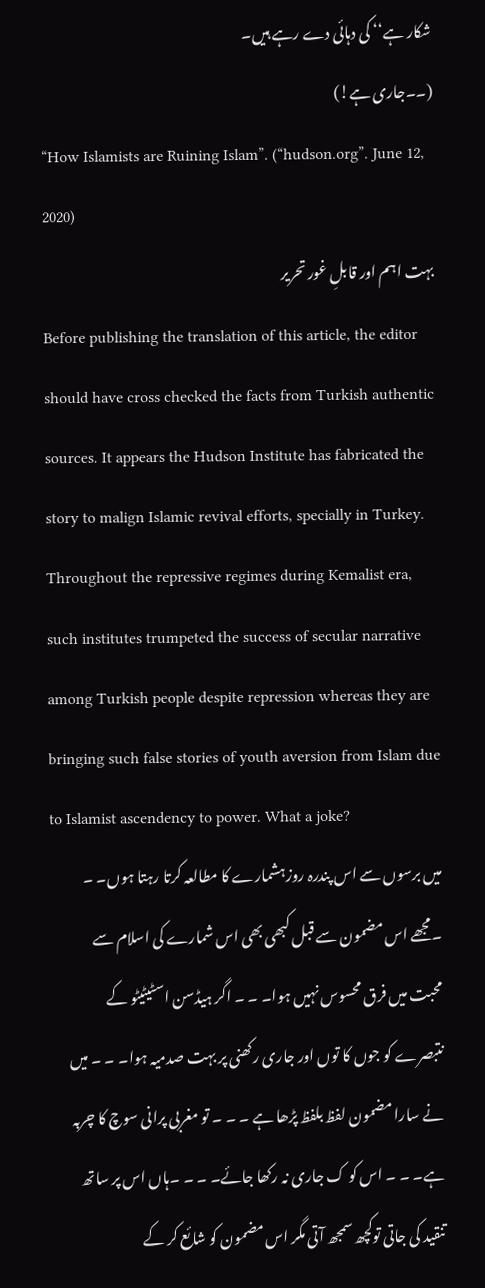شکار ہے‘‘ کی دہائی دے رہے ہیں۔
(۔۔جاری ہے!)
“How Islamists are Ruining Islam”. (“hudson.org”. June 12, 2020)
بہت اہم اور قابلِ غور تحریر
Before publishing the translation of this article, the editor should have cross checked the facts from Turkish authentic sources. It appears the Hudson Institute has fabricated the story to malign Islamic revival efforts, specially in Turkey. Throughout the repressive regimes during Kemalist era, such institutes trumpeted the success of secular narrative among Turkish people despite repression whereas they are bringing such false stories of youth aversion from Islam due to Islamist ascendency to power. What a joke?
میں برسوں سے اس پندرہ روزہشمارے کا مطالعہ کرتا رہتا ہوں۔ ۔ ۔مجھے اس مضمون سے قبل کبھی بھی اس شمارے کی اسلام سے محبت میں فرق محسوس نہیں ہوا۔ ۔ ۔ اگر ہیڈسن اسٹیٹیٹو کے نتبصرے کو جوں کا توں اور جاری رکھنی پر بہت صدمیہ ہوا۔ ۔ ۔ میں نے سارا مضمون لفظ بلفظ پڑھا ہے ۔ ۔ ۔ تو مغربی پرانی سوچ کا چربہ ہے۔ ۔ ۔ اس کو ک جاری نہ رکھا جائے۔ ۔ ۔ ۔ہاں اس پر ساتھ تنقید کی جاتی توکچھ سمجھ آتی مگر اس مضمون کو شائع کر کے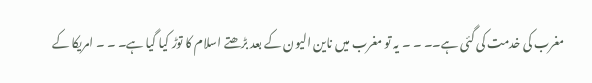مغرب کی خدمت کی گئی ہے۔۔ ۔ ۔ یہ تو مغرب میں ناین الیون کے بعد بڑھتے اسلام کا توڑ کیا گیا ہے۔ ۔ ۔ امریکا کے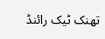تھنک ٹیک رائنڈ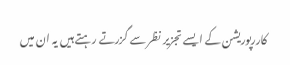کاررپوریشن کے ایسے تجزیر نظر سے گزرتے رہتے ہیں یہ ان میں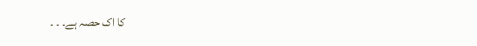کا اک حصہ ہے۔ ۔ ۔